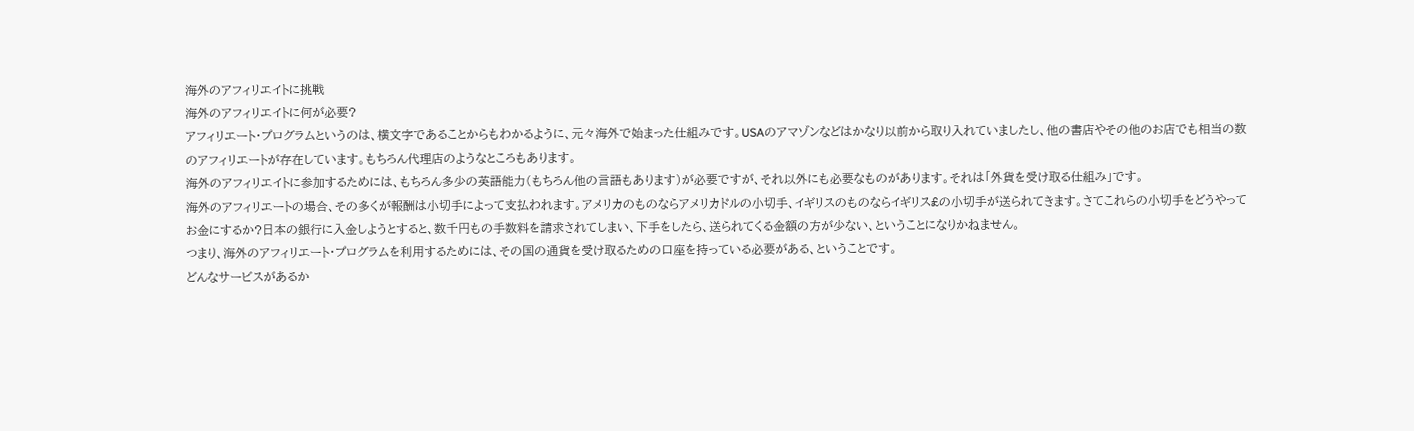海外のアフィリエイトに挑戦
海外のアフィリエイトに何が必要?
アフィリエート・プログラムというのは、横文字であることからもわかるように、元々海外で始まった仕組みです。USAのアマゾンなどはかなり以前から取り入れていましたし、他の書店やその他のお店でも相当の数のアフィリエートが存在しています。もちろん代理店のようなところもあります。
海外のアフィリエイトに参加するためには、もちろん多少の英語能力(もちろん他の言語もあります)が必要ですが、それ以外にも必要なものがあります。それは「外貨を受け取る仕組み」です。
海外のアフィリエートの場合、その多くが報酬は小切手によって支払われます。アメリカのものならアメリカドルの小切手、イギリスのものならイギリス£の小切手が送られてきます。さてこれらの小切手をどうやってお金にするか?日本の銀行に入金しようとすると、数千円もの手数料を請求されてしまい、下手をしたら、送られてくる金額の方が少ない、ということになりかねません。
つまり、海外のアフィリエート・プログラムを利用するためには、その国の通貨を受け取るための口座を持っている必要がある、ということです。
どんなサービスがあるか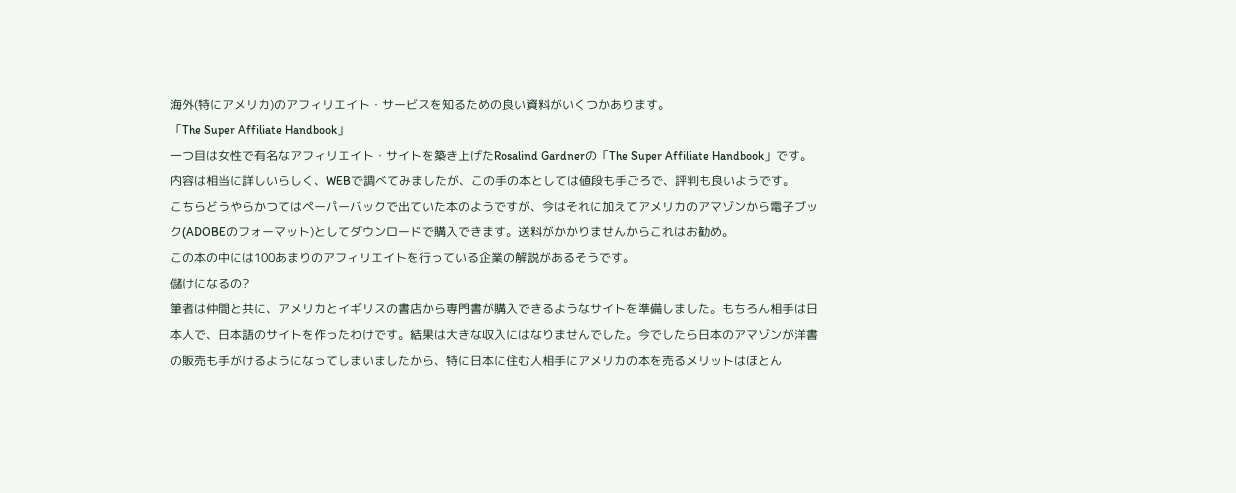海外(特にアメリカ)のアフィリエイト・サービスを知るための良い資料がいくつかあります。
「The Super Affiliate Handbook」
一つ目は女性で有名なアフィリエイト・サイトを築き上げたRosalind Gardnerの「The Super Affiliate Handbook」です。内容は相当に詳しいらしく、WEBで調べてみましたが、この手の本としては値段も手ごろで、評判も良いようです。
こちらどうやらかつてはペーパーバックで出ていた本のようですが、今はそれに加えてアメリカのアマゾンから電子ブック(ADOBEのフォーマット)としてダウンロードで購入できます。送料がかかりませんからこれはお勧め。
この本の中には100あまりのアフィリエイトを行っている企業の解説があるそうです。
儲けになるの?
筆者は仲間と共に、アメリカとイギリスの書店から専門書が購入できるようなサイトを準備しました。もちろん相手は日本人で、日本語のサイトを作ったわけです。結果は大きな収入にはなりませんでした。今でしたら日本のアマゾンが洋書の販売も手がけるようになってしまいましたから、特に日本に住む人相手にアメリカの本を売るメリットはほとん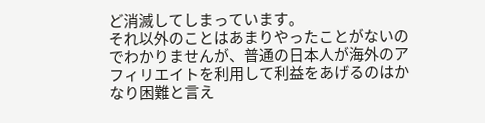ど消滅してしまっています。
それ以外のことはあまりやったことがないのでわかりませんが、普通の日本人が海外のアフィリエイトを利用して利益をあげるのはかなり困難と言え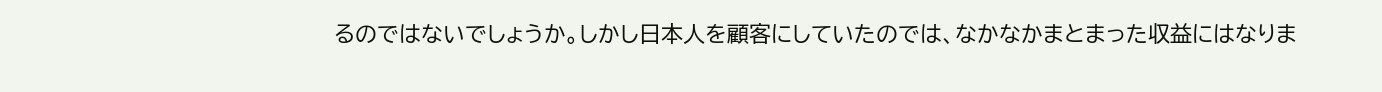るのではないでしょうか。しかし日本人を顧客にしていたのでは、なかなかまとまった収益にはなりま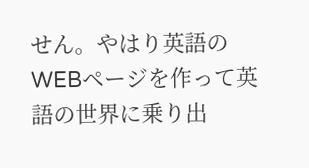せん。やはり英語のWEBページを作って英語の世界に乗り出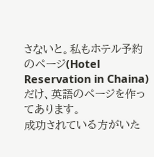さないと。私もホテル予約のページ(Hotel Reservation in Chaina)だけ、英語のページを作ってあります。
成功されている方がいた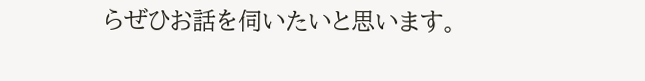らぜひお話を伺いたいと思います。